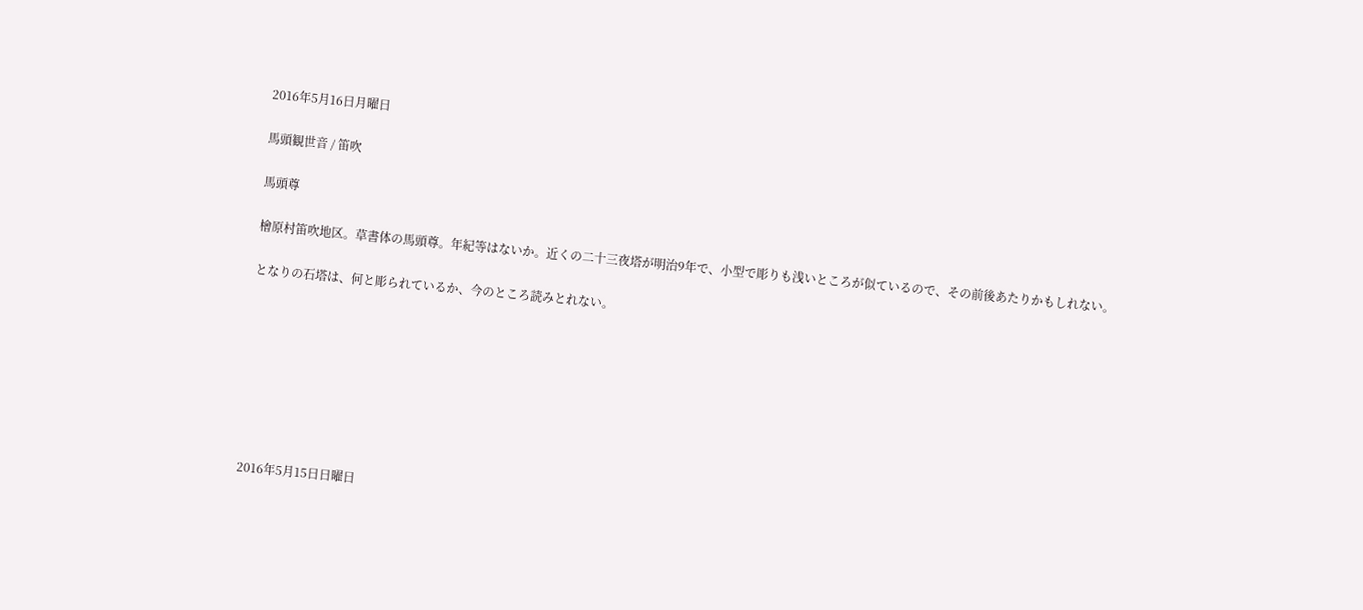2016年5月16日月曜日

馬頭観世音 / 笛吹

馬頭尊

檜原村笛吹地区。草書体の馬頭尊。年紀等はないか。近くの二十三夜塔が明治9年で、小型で彫りも浅いところが似ているので、その前後あたりかもしれない。

となりの石塔は、何と彫られているか、今のところ読みとれない。








2016年5月15日日曜日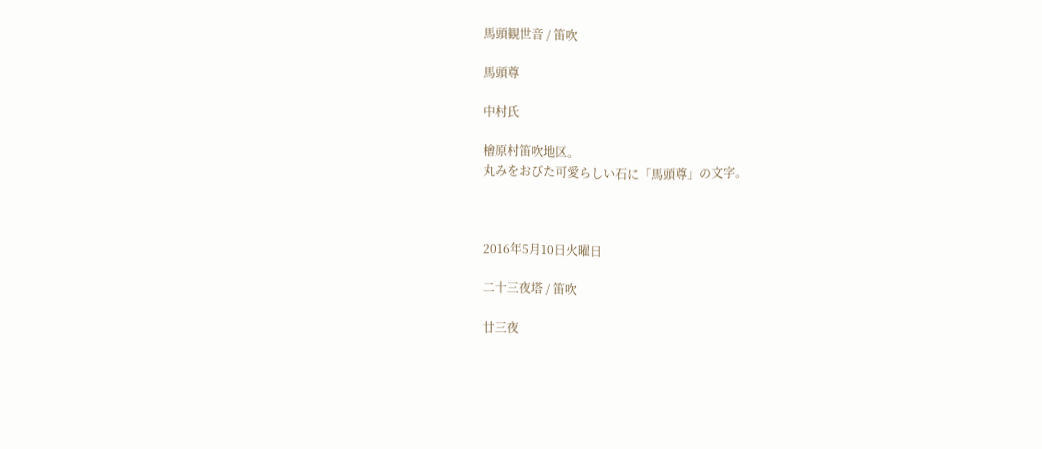馬頭観世音 / 笛吹

馬頭尊

中村氏

檜原村笛吹地区。
丸みをおびた可愛らしい石に「馬頭尊」の文字。



2016年5月10日火曜日

二十三夜塔 / 笛吹

廿三夜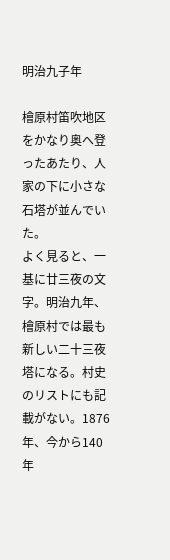明治九子年

檜原村笛吹地区をかなり奥へ登ったあたり、人家の下に小さな石塔が並んでいた。
よく見ると、一基に廿三夜の文字。明治九年、檜原村では最も新しい二十三夜塔になる。村史のリストにも記載がない。1876年、今から140年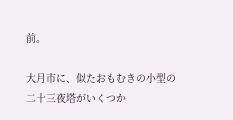前。

大月市に、似たおもむきの小型の二十三夜塔がいくつか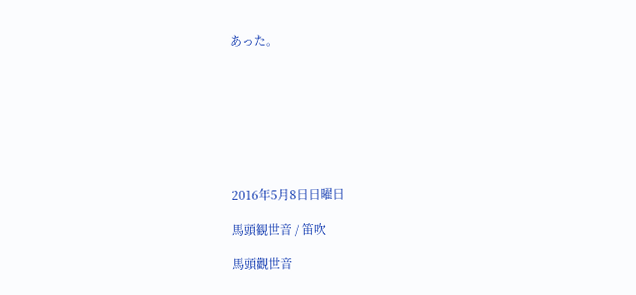あった。








2016年5月8日日曜日

馬頭観世音 / 笛吹

馬頭觀世音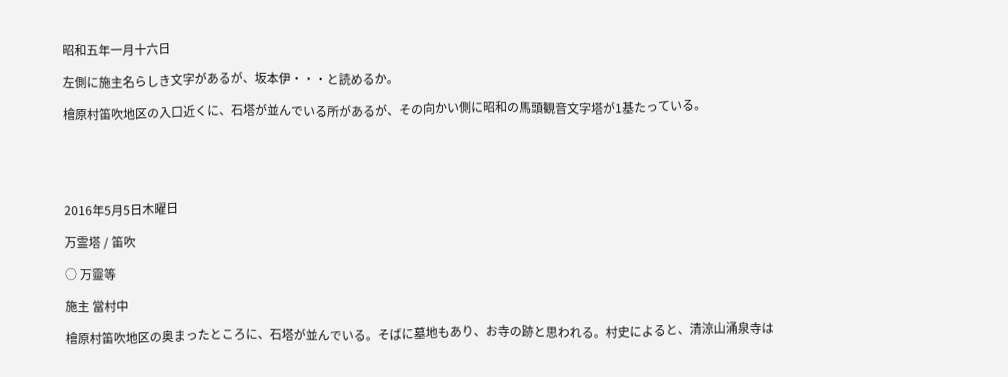昭和五年一月十六日

左側に施主名らしき文字があるが、坂本伊・・・と読めるか。

檜原村笛吹地区の入口近くに、石塔が並んでいる所があるが、その向かい側に昭和の馬頭観音文字塔が1基たっている。





2016年5月5日木曜日

万霊塔 / 笛吹

○ 万靈等

施主 當村中

檜原村笛吹地区の奥まったところに、石塔が並んでいる。そばに墓地もあり、お寺の跡と思われる。村史によると、清涼山涌泉寺は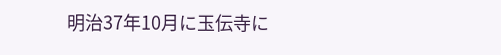明治37年10月に玉伝寺に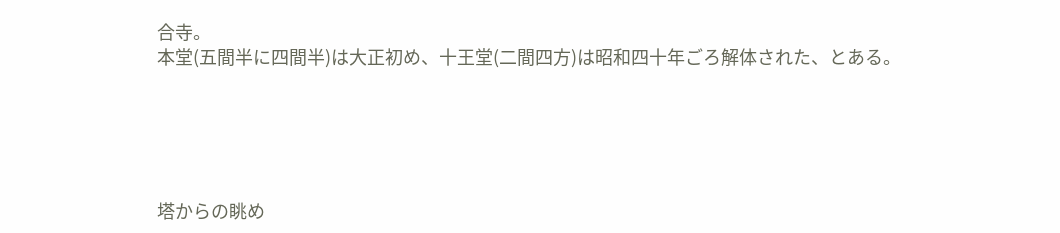合寺。
本堂(五間半に四間半)は大正初め、十王堂(二間四方)は昭和四十年ごろ解体された、とある。





塔からの眺め